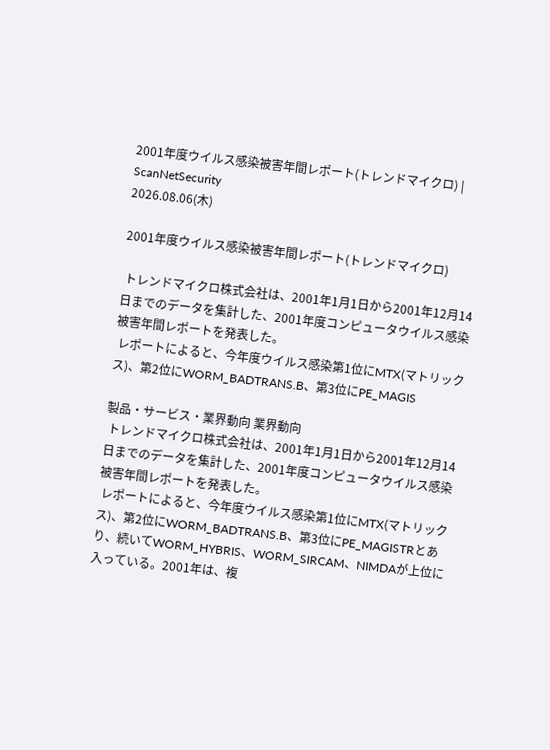2001年度ウイルス感染被害年間レポート(トレンドマイクロ) | ScanNetSecurity
2026.08.06(木)

2001年度ウイルス感染被害年間レポート(トレンドマイクロ)

 トレンドマイクロ株式会社は、2001年1月1日から2001年12月14日までのデータを集計した、2001年度コンピュータウイルス感染被害年間レポートを発表した。
 レポートによると、今年度ウイルス感染第1位にMTX(マトリックス)、第2位にWORM_BADTRANS.B、第3位にPE_MAGIS

製品・サービス・業界動向 業界動向
 トレンドマイクロ株式会社は、2001年1月1日から2001年12月14日までのデータを集計した、2001年度コンピュータウイルス感染被害年間レポートを発表した。
 レポートによると、今年度ウイルス感染第1位にMTX(マトリックス)、第2位にWORM_BADTRANS.B、第3位にPE_MAGISTRとあり、続いてWORM_HYBRIS、WORM_SIRCAM、NIMDAが上位に入っている。2001年は、複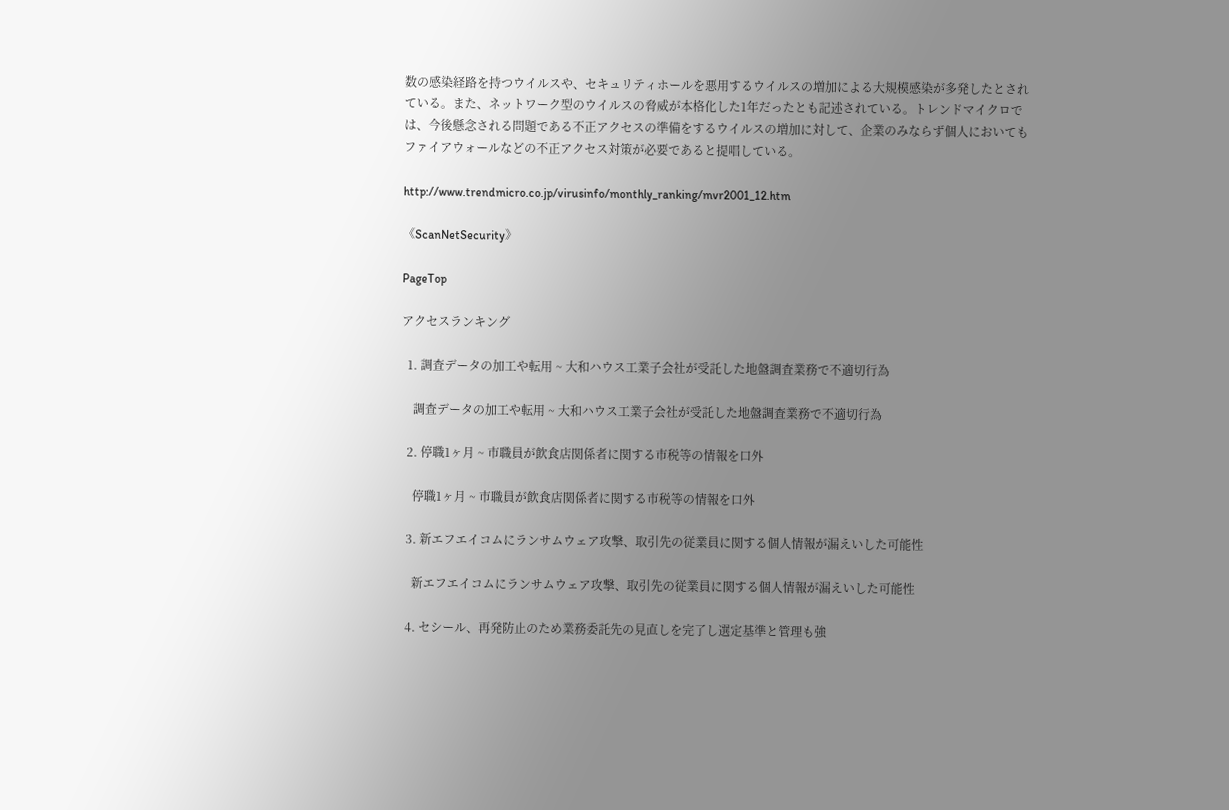数の感染経路を持つウイルスや、セキュリティホールを悪用するウイルスの増加による大規模感染が多発したとされている。また、ネットワーク型のウイルスの脅威が本格化した1年だったとも記述されている。トレンドマイクロでは、今後懸念される問題である不正アクセスの準備をするウイルスの増加に対して、企業のみならず個人においてもファイアウォールなどの不正アクセス対策が必要であると提唱している。

http://www.trendmicro.co.jp/virusinfo/monthly_ranking/mvr2001_12.htm

《ScanNetSecurity》

PageTop

アクセスランキング

  1. 調査データの加工や転用 ~ 大和ハウス工業子会社が受託した地盤調査業務で不適切行為

    調査データの加工や転用 ~ 大和ハウス工業子会社が受託した地盤調査業務で不適切行為

  2. 停職1ヶ月 ~ 市職員が飲食店関係者に関する市税等の情報を口外

    停職1ヶ月 ~ 市職員が飲食店関係者に関する市税等の情報を口外

  3. 新エフエイコムにランサムウェア攻撃、取引先の従業員に関する個人情報が漏えいした可能性

    新エフエイコムにランサムウェア攻撃、取引先の従業員に関する個人情報が漏えいした可能性

  4. セシール、再発防止のため業務委託先の見直しを完了し選定基準と管理も強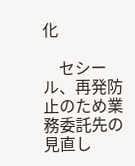化

    セシール、再発防止のため業務委託先の見直し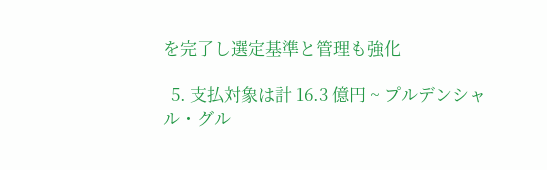を完了し選定基準と管理も強化

  5. 支払対象は計 16.3 億円 ~ プルデンシャル・グル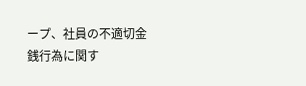ープ、社員の不適切金銭行為に関す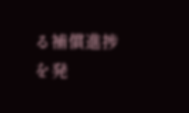る補償進捗を発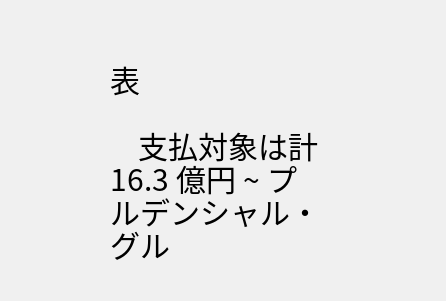表

    支払対象は計 16.3 億円 ~ プルデンシャル・グル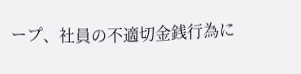ープ、社員の不適切金銭行為に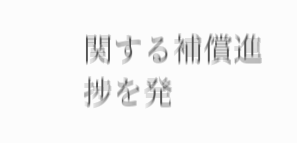関する補償進捗を発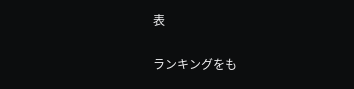表

ランキングをも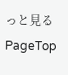っと見る
PageTop